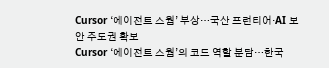Cursor ‘에이전트 스웜’ 부상…국산 프런티어·AI 보안 주도권 확보
Cursor ‘에이전트 스웜’의 코드 역할 분담…한국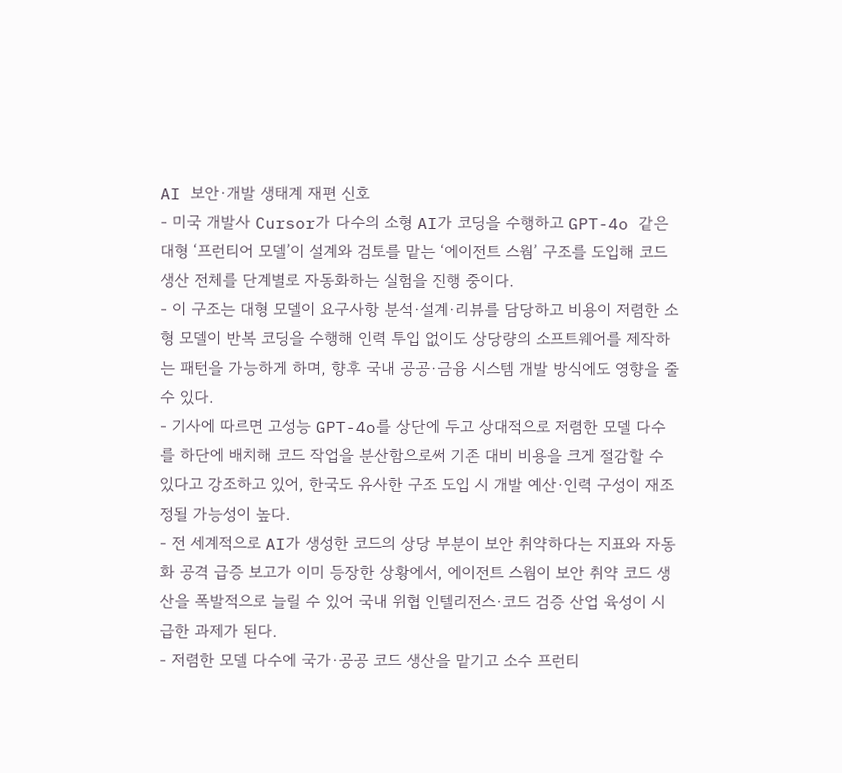AI 보안·개발 생태계 재편 신호
- 미국 개발사 Cursor가 다수의 소형 AI가 코딩을 수행하고 GPT-4o 같은 대형 ‘프런티어 모델’이 설계와 검토를 맡는 ‘에이전트 스웜’ 구조를 도입해 코드 생산 전체를 단계별로 자동화하는 실험을 진행 중이다.
- 이 구조는 대형 모델이 요구사항 분석·설계·리뷰를 담당하고 비용이 저렴한 소형 모델이 반복 코딩을 수행해 인력 투입 없이도 상당량의 소프트웨어를 제작하는 패턴을 가능하게 하며, 향후 국내 공공·금융 시스템 개발 방식에도 영향을 줄 수 있다.
- 기사에 따르면 고성능 GPT-4o를 상단에 두고 상대적으로 저렴한 모델 다수를 하단에 배치해 코드 작업을 분산함으로써 기존 대비 비용을 크게 절감할 수 있다고 강조하고 있어, 한국도 유사한 구조 도입 시 개발 예산·인력 구성이 재조정될 가능성이 높다.
- 전 세계적으로 AI가 생성한 코드의 상당 부분이 보안 취약하다는 지표와 자동화 공격 급증 보고가 이미 등장한 상황에서, 에이전트 스웜이 보안 취약 코드 생산을 폭발적으로 늘릴 수 있어 국내 위협 인텔리전스·코드 검증 산업 육성이 시급한 과제가 된다.
- 저렴한 모델 다수에 국가·공공 코드 생산을 맡기고 소수 프런티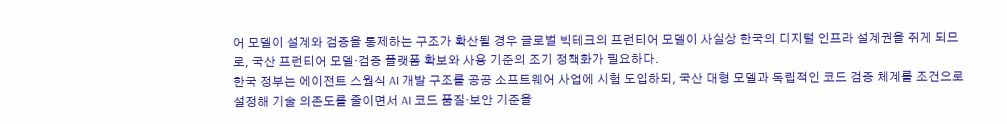어 모델이 설계와 검증을 통제하는 구조가 확산될 경우 글로벌 빅테크의 프런티어 모델이 사실상 한국의 디지털 인프라 설계권을 쥐게 되므로, 국산 프런티어 모델·검증 플랫폼 확보와 사용 기준의 조기 정책화가 필요하다.
한국 정부는 에이전트 스웜식 AI 개발 구조를 공공 소프트웨어 사업에 시험 도입하되, 국산 대형 모델과 독립적인 코드 검증 체계를 조건으로 설정해 기술 의존도를 줄이면서 AI 코드 품질·보안 기준을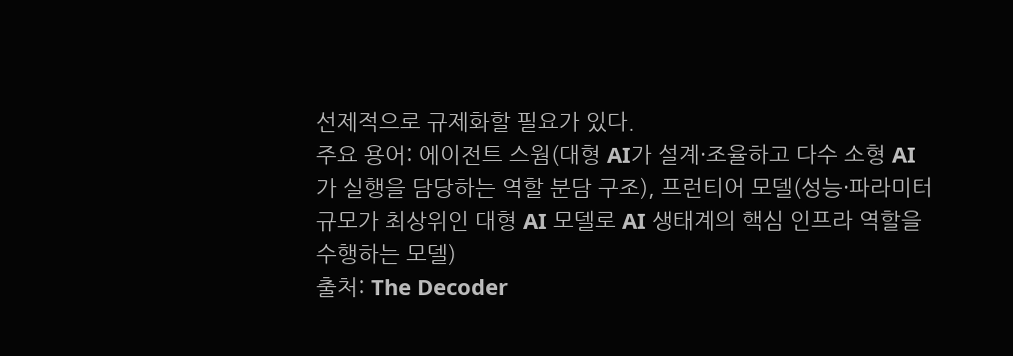선제적으로 규제화할 필요가 있다.
주요 용어: 에이전트 스웜(대형 AI가 설계·조율하고 다수 소형 AI가 실행을 담당하는 역할 분담 구조), 프런티어 모델(성능·파라미터 규모가 최상위인 대형 AI 모델로 AI 생태계의 핵심 인프라 역할을 수행하는 모델)
출처: The Decoder